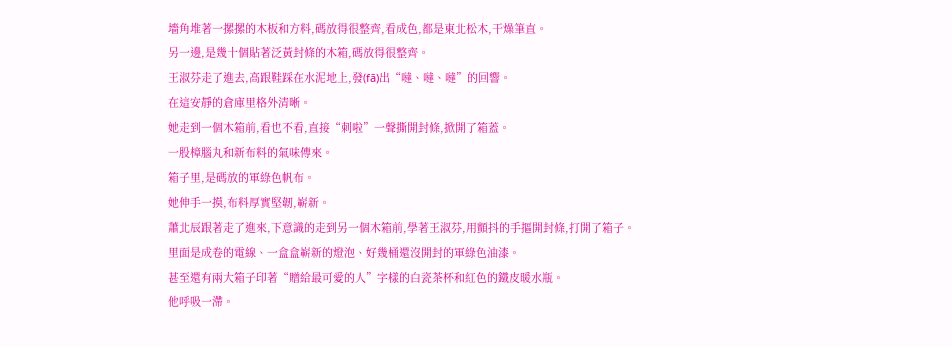墻角堆著一摞摞的木板和方料,碼放得很整齊,看成色,都是東北松木,干燥筆直。
另一邊,是幾十個貼著泛黃封條的木箱,碼放得很整齊。
王淑芬走了進去,高跟鞋踩在水泥地上,發(fā)出“噠、噠、噠”的回響。
在這安靜的倉庫里格外清晰。
她走到一個木箱前,看也不看,直接“刺啦”一聲撕開封條,掀開了箱蓋。
一股樟腦丸和新布料的氣味傳來。
箱子里,是碼放的軍綠色帆布。
她伸手一摸,布料厚實堅韌,嶄新。
蕭北辰跟著走了進來,下意識的走到另一個木箱前,學著王淑芬,用顫抖的手摳開封條,打開了箱子。
里面是成卷的電線、一盒盒嶄新的燈泡、好幾桶還沒開封的軍綠色油漆。
甚至還有兩大箱子印著“贈給最可愛的人”字樣的白瓷茶杯和紅色的鐵皮暖水瓶。
他呼吸一滯。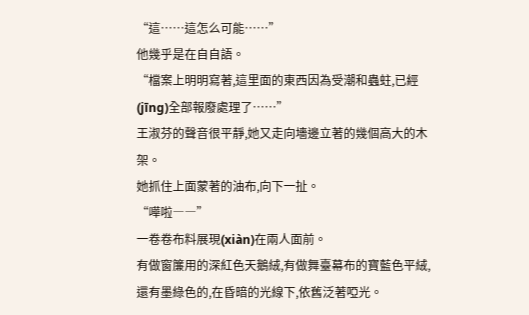“這……這怎么可能……”
他幾乎是在自自語。
“檔案上明明寫著,這里面的東西因為受潮和蟲蛀,已經(jīng)全部報廢處理了……”
王淑芬的聲音很平靜,她又走向墻邊立著的幾個高大的木架。
她抓住上面蒙著的油布,向下一扯。
“嘩啦――”
一卷卷布料展現(xiàn)在兩人面前。
有做窗簾用的深紅色天鵝絨,有做舞臺幕布的寶藍色平絨,還有墨綠色的,在昏暗的光線下,依舊泛著啞光。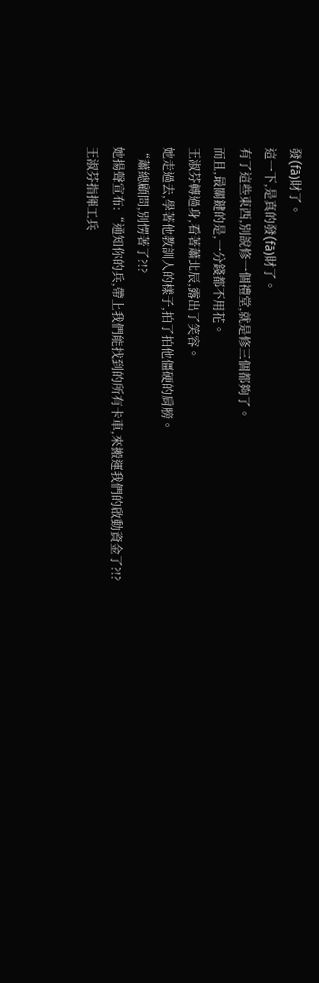發(fā)財了。
這一下,是真的發(fā)財了。
有了這些東西,別說修一個禮堂,就是修三個都夠了。
而且,最關鍵的是,一分錢都不用花。
王淑芬轉過身,看著蕭北辰,露出了笑容。
她走過去,學著他教訓人的樣子,拍了拍他僵硬的肩膀。
“蕭總顧問,別愣著了?!?
她揚聲宣布:“通知你的兵,帶上我們能找到的所有卡車,來搬運我們的啟動資金了?!?
王淑芬指揮工兵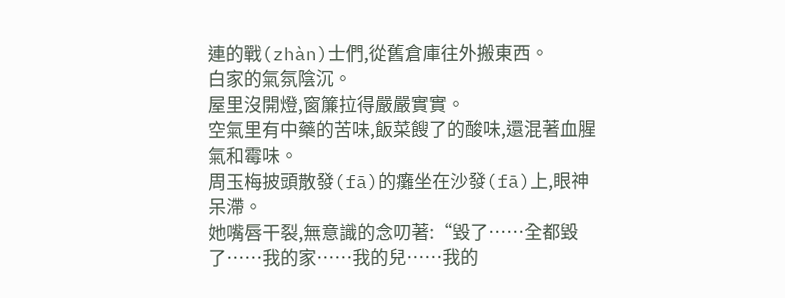連的戰(zhàn)士們,從舊倉庫往外搬東西。
白家的氣氛陰沉。
屋里沒開燈,窗簾拉得嚴嚴實實。
空氣里有中藥的苦味,飯菜餿了的酸味,還混著血腥氣和霉味。
周玉梅披頭散發(fā)的癱坐在沙發(fā)上,眼神呆滯。
她嘴唇干裂,無意識的念叨著:“毀了……全都毀了……我的家……我的兒……我的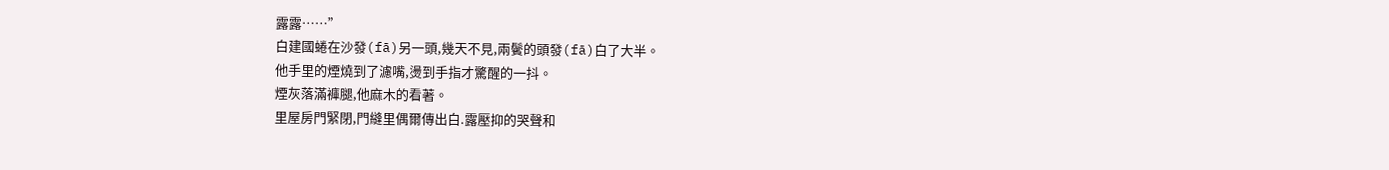露露……”
白建國蜷在沙發(fā)另一頭,幾天不見,兩鬢的頭發(fā)白了大半。
他手里的煙燒到了濾嘴,燙到手指才驚醒的一抖。
煙灰落滿褲腿,他麻木的看著。
里屋房門緊閉,門縫里偶爾傳出白.露壓抑的哭聲和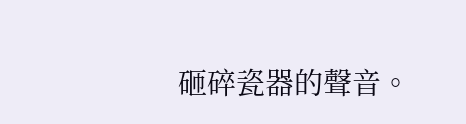砸碎瓷器的聲音。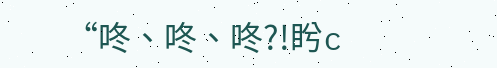“咚、咚、咚?!盻c